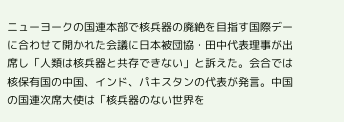ニューヨークの国連本部で核兵器の廃絶を目指す国際デーに合わせて開かれた会議に日本被団協・田中代表理事が出席し「人類は核兵器と共存できない」と訴えた。会合では核保有国の中国、インド、パキスタンの代表が発言。中国の国連次席大使は「核兵器のない世界を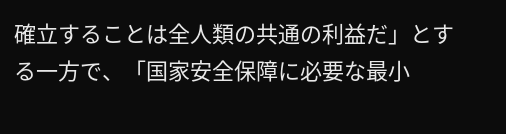確立することは全人類の共通の利益だ」とする一方で、「国家安全保障に必要な最小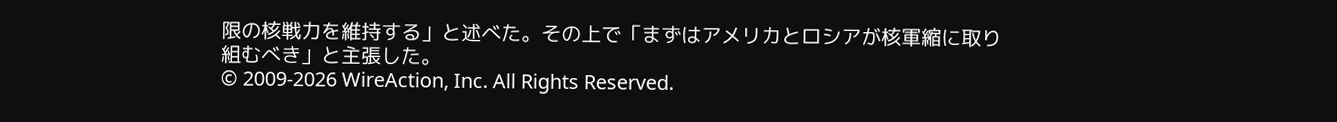限の核戦力を維持する」と述べた。その上で「まずはアメリカとロシアが核軍縮に取り組むべき」と主張した。
© 2009-2026 WireAction, Inc. All Rights Reserved.